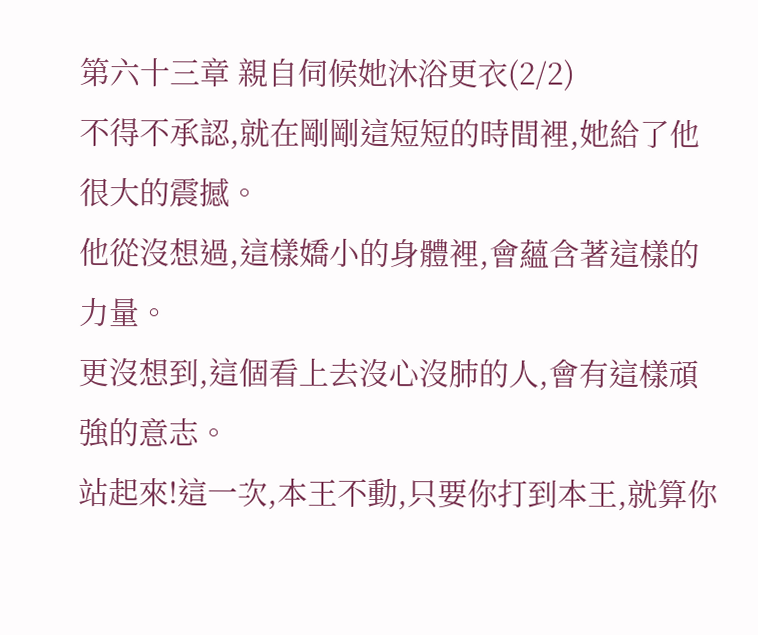第六十三章 親自伺候她沐浴更衣(2/2)
不得不承認,就在剛剛這短短的時間裡,她給了他很大的震撼。
他從沒想過,這樣嬌小的身體裡,會蘊含著這樣的力量。
更沒想到,這個看上去沒心沒肺的人,會有這樣頑強的意志。
站起來!這一次,本王不動,只要你打到本王,就算你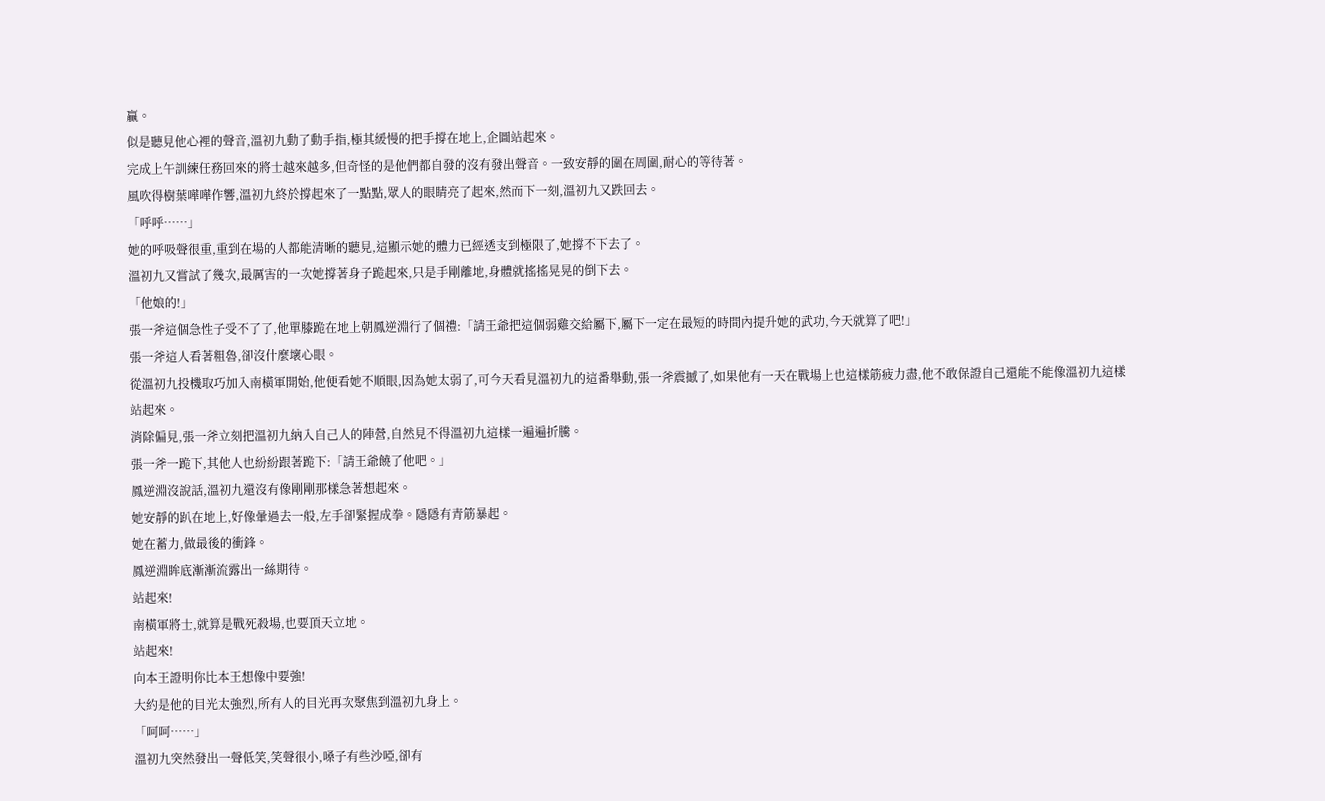贏。
似是聽見他心裡的聲音,溫初九動了動手指,極其緩慢的把手撐在地上,企圖站起來。
完成上午訓練任務回來的將士越來越多,但奇怪的是他們都自發的沒有發出聲音。一致安靜的圍在周圍,耐心的等待著。
風吹得樹葉嘩嘩作響,溫初九終於撐起來了一點點,眾人的眼睛亮了起來,然而下一刻,溫初九又跌回去。
「呼呼……」
她的呼吸聲很重,重到在場的人都能清晰的聽見,這顯示她的體力已經透支到極限了,她撐不下去了。
溫初九又嘗試了幾次,最厲害的一次她撐著身子跪起來,只是手剛離地,身體就搖搖晃晃的倒下去。
「他娘的!」
張一斧這個急性子受不了了,他單膝跪在地上朝鳳逆淵行了個禮:「請王爺把這個弱雞交給屬下,屬下一定在最短的時間內提升她的武功,今天就算了吧!」
張一斧這人看著粗魯,卻沒什麼壞心眼。
從溫初九投機取巧加入南橫軍開始,他便看她不順眼,因為她太弱了,可今天看見溫初九的這番舉動,張一斧震撼了,如果他有一天在戰場上也這樣筋疲力盡,他不敢保證自己還能不能像溫初九這樣站起來。
消除偏見,張一斧立刻把溫初九納入自己人的陣營,自然見不得溫初九這樣一遍遍折騰。
張一斧一跪下,其他人也紛紛跟著跪下:「請王爺饒了他吧。」
鳳逆淵沒說話,溫初九還沒有像剛剛那樣急著想起來。
她安靜的趴在地上,好像暈過去一般,左手卻緊握成拳。隱隱有青筋暴起。
她在蓄力,做最後的衝鋒。
鳳逆淵眸底漸漸流露出一絲期待。
站起來!
南橫軍將士,就算是戰死殺場,也要頂天立地。
站起來!
向本王證明你比本王想像中要強!
大約是他的目光太強烈,所有人的目光再次聚焦到溫初九身上。
「呵呵……」
溫初九突然發出一聲低笑,笑聲很小,嗓子有些沙啞,卻有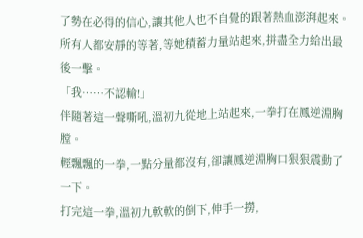了勢在必得的信心,讓其他人也不自覺的跟著熱血澎湃起來。
所有人都安靜的等著,等她積蓄力量站起來,拼盡全力給出最後一擊。
「我……不認輸!」
伴隨著這一聲嘶吼,溫初九從地上站起來,一拳打在鳳逆淵胸膛。
輕飄飄的一拳,一點分量都沒有,卻讓鳳逆淵胸口狠狠震動了一下。
打完這一拳,溫初九軟軟的倒下,伸手一撈,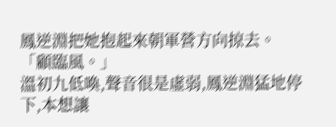鳳逆淵把她抱起來朝軍營方向掠去。
「顧臨風。」
溫初九低喚,聲音很是虛弱,鳳逆淵猛地停下,本想讓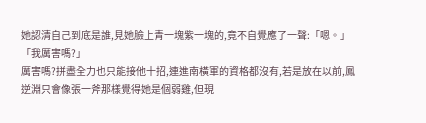她認清自己到底是誰,見她臉上青一塊紫一塊的,竟不自覺應了一聲:「嗯。」
「我厲害嗎?」
厲害嗎?拼盡全力也只能接他十招,連進南橫軍的資格都沒有,若是放在以前,鳳逆淵只會像張一斧那樣覺得她是個弱雞,但現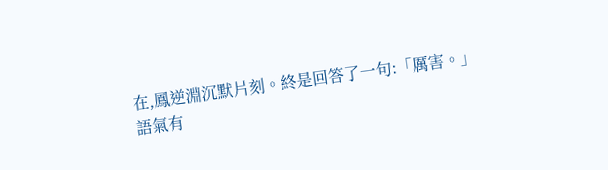在,鳳逆淵沉默片刻。終是回答了一句:「厲害。」
語氣有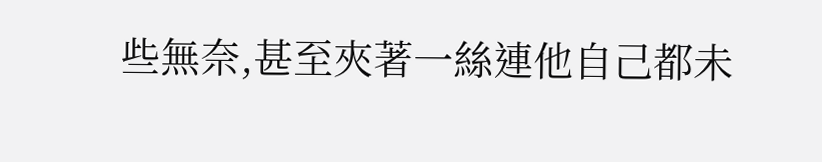些無奈,甚至夾著一絲連他自己都未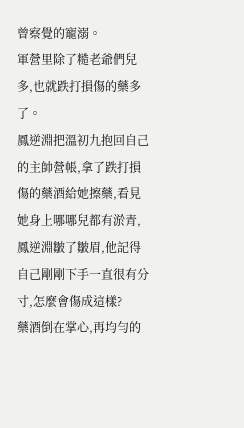曾察覺的寵溺。
軍營里除了糙老爺們兒多,也就跌打損傷的藥多了。
鳳逆淵把溫初九抱回自己的主帥營帳,拿了跌打損傷的藥酒給她擦藥,看見她身上哪哪兒都有淤青,鳳逆淵皺了皺眉,他記得自己剛剛下手一直很有分寸,怎麼會傷成這樣?
藥酒倒在掌心,再均勻的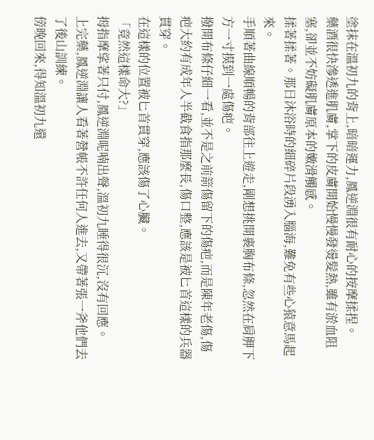塗抹在溫初九的背上,暗暗運力,鳳逆淵很有耐心的按摩揉捏。
藥酒很快滲透進肌膚,掌下的皮膚開始慢慢發燙髮熱,雖有淤血阻塞,卻並不妨礙肌膚原本的嫩滑觸感。
揉著揉著。那日沐浴時的細碎片段湧入腦海,難免有些心猿意馬起來。
手順著曲線順暢的背部往上遊走,剛想挑開裹胸布條,忽然在肩胛下方一寸摸到一處傷疤。
撥開布條仔細一看,並不是之前箭傷留下的傷疤,而是陳年老傷,傷疤大約有成年人半截食指那麼長,傷口整,應該是被匕首這樣的兵器貫穿。
在這樣的位置被匕首貫穿,應該傷了心臟。
「竟然這樣命大?」
拇指摩挲著只付,鳳逆淵呢喃出聲,溫初九睡得很沉,沒有回應。
上完藥,鳳逆淵讓人看著營帳不許任何人進去,又帶著張一斧他們去了後山訓練。
傍晚回來,得知溫初九還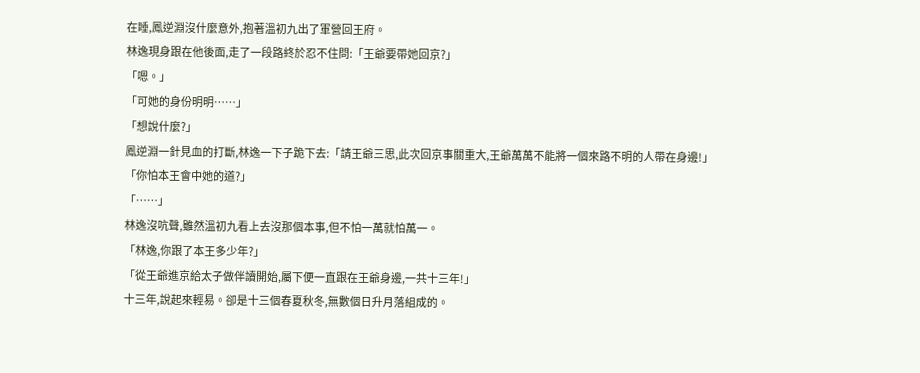在睡,鳳逆淵沒什麼意外,抱著溫初九出了軍營回王府。
林逸現身跟在他後面,走了一段路終於忍不住問:「王爺要帶她回京?」
「嗯。」
「可她的身份明明……」
「想說什麼?」
鳳逆淵一針見血的打斷,林逸一下子跪下去:「請王爺三思,此次回京事關重大,王爺萬萬不能將一個來路不明的人帶在身邊!」
「你怕本王會中她的道?」
「……」
林逸沒吭聲,雖然溫初九看上去沒那個本事,但不怕一萬就怕萬一。
「林逸,你跟了本王多少年?」
「從王爺進京給太子做伴讀開始,屬下便一直跟在王爺身邊,一共十三年!」
十三年,說起來輕易。卻是十三個春夏秋冬,無數個日升月落組成的。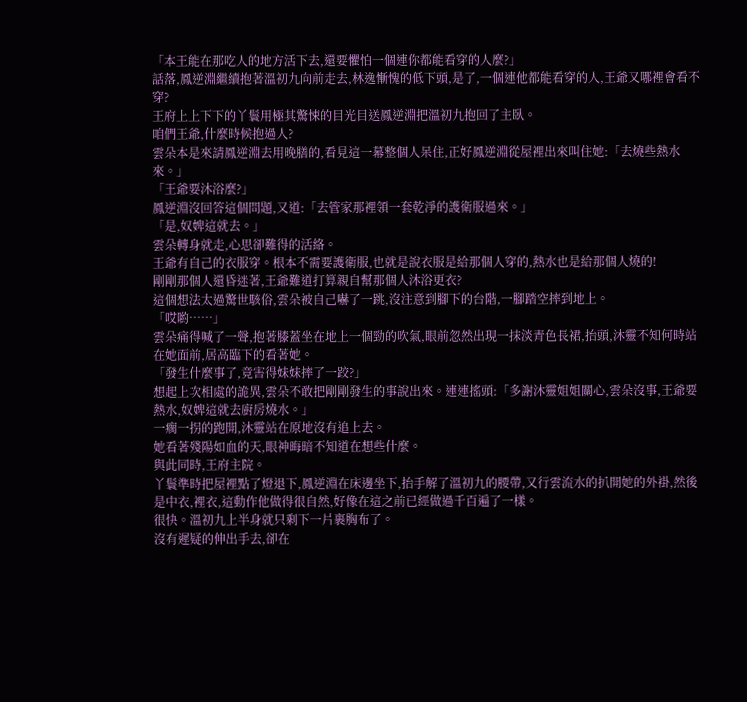「本王能在那吃人的地方活下去,還要懼怕一個連你都能看穿的人麼?」
話落,鳳逆淵繼續抱著溫初九向前走去,林逸慚愧的低下頭,是了,一個連他都能看穿的人,王爺又哪裡會看不穿?
王府上上下下的丫鬟用極其驚悚的目光目送鳳逆淵把溫初九抱回了主臥。
咱們王爺,什麼時候抱過人?
雲朵本是來請鳳逆淵去用晚膳的,看見這一幕整個人呆住,正好鳳逆淵從屋裡出來叫住她:「去燒些熱水來。」
「王爺要沐浴麼?」
鳳逆淵沒回答這個問題,又道:「去管家那裡領一套乾淨的護衛服過來。」
「是,奴婢這就去。」
雲朵轉身就走,心思卻難得的活絡。
王爺有自己的衣服穿。根本不需要護衛服,也就是說衣服是給那個人穿的,熱水也是給那個人燒的!
剛剛那個人還昏迷著,王爺難道打算親自幫那個人沐浴更衣?
這個想法太過驚世駭俗,雲朵被自己嚇了一跳,沒注意到腳下的台階,一腳踏空摔到地上。
「哎喲……」
雲朵痛得喊了一聲,抱著膝蓋坐在地上一個勁的吹氣,眼前忽然出現一抹淡青色長裙,抬頭,沐靈不知何時站在她面前,居高臨下的看著她。
「發生什麼事了,竟害得妹妹摔了一跤?」
想起上次相處的詭異,雲朵不敢把剛剛發生的事說出來。連連搖頭:「多謝沐靈姐姐關心,雲朵沒事,王爺要熱水,奴婢這就去廚房燒水。」
一瘸一拐的跑開,沐靈站在原地沒有追上去。
她看著殘陽如血的天,眼神晦暗不知道在想些什麼。
與此同時,王府主院。
丫鬟準時把屋裡點了燈退下,鳳逆淵在床邊坐下,抬手解了溫初九的腰帶,又行雲流水的扒開她的外褂,然後是中衣,裡衣,這動作他做得很自然,好像在這之前已經做過千百遍了一樣。
很快。溫初九上半身就只剩下一片裹胸布了。
沒有遲疑的伸出手去,卻在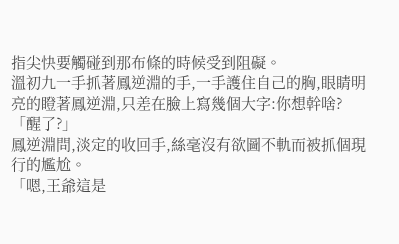指尖快要觸碰到那布條的時候受到阻礙。
溫初九一手抓著鳳逆淵的手,一手護住自己的胸,眼睛明亮的瞪著鳳逆淵,只差在臉上寫幾個大字:你想幹啥?
「醒了?」
鳳逆淵問,淡定的收回手,絲毫沒有欲圖不軌而被抓個現行的尷尬。
「嗯,王爺這是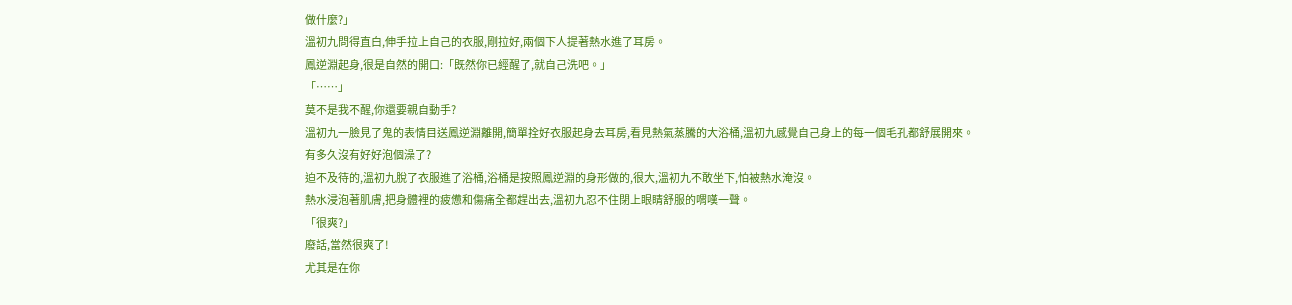做什麼?」
溫初九問得直白,伸手拉上自己的衣服,剛拉好,兩個下人提著熱水進了耳房。
鳳逆淵起身,很是自然的開口:「既然你已經醒了,就自己洗吧。」
「……」
莫不是我不醒,你還要親自動手?
溫初九一臉見了鬼的表情目送鳳逆淵離開,簡單拴好衣服起身去耳房,看見熱氣蒸騰的大浴桶,溫初九感覺自己身上的每一個毛孔都舒展開來。
有多久沒有好好泡個澡了?
迫不及待的,溫初九脫了衣服進了浴桶,浴桶是按照鳳逆淵的身形做的,很大,溫初九不敢坐下,怕被熱水淹沒。
熱水浸泡著肌膚,把身體裡的疲憊和傷痛全都趕出去,溫初九忍不住閉上眼睛舒服的喟嘆一聲。
「很爽?」
廢話,當然很爽了!
尤其是在你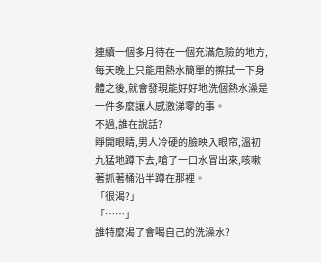連續一個多月待在一個充滿危險的地方,每天晚上只能用熱水簡單的擦拭一下身體之後,就會發現能好好地洗個熱水澡是一件多麼讓人感激涕零的事。
不過,誰在說話?
睜開眼睛,男人冷硬的臉映入眼帘,溫初九猛地蹲下去,嗆了一口水冒出來,咳嗽著抓著桶沿半蹲在那裡。
「很渴?」
「……」
誰特麼渴了會喝自己的洗澡水?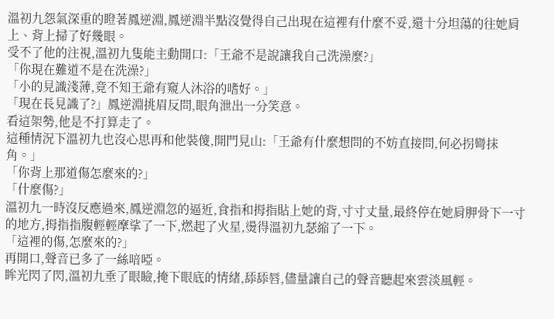溫初九怨氣深重的瞪著鳳逆淵,鳳逆淵半點沒覺得自己出現在這裡有什麼不妥,還十分坦蕩的往她肩上、背上掃了好幾眼。
受不了他的注視,溫初九隻能主動開口:「王爺不是說讓我自己洗澡麼?」
「你現在難道不是在洗澡?」
「小的見識淺薄,竟不知王爺有窺人沐浴的嗜好。」
「現在長見識了?」鳳逆淵挑眉反問,眼角泄出一分笑意。
看這架勢,他是不打算走了。
這種情況下溫初九也沒心思再和他裝傻,開門見山:「王爺有什麼想問的不妨直接問,何必拐彎抹角。」
「你背上那道傷怎麼來的?」
「什麼傷?」
溫初九一時沒反應過來,鳳逆淵忽的逼近,食指和拇指貼上她的背,寸寸丈量,最終停在她肩胛骨下一寸的地方,拇指指腹輕輕摩挲了一下,燃起了火星,燙得溫初九瑟縮了一下。
「這裡的傷,怎麼來的?」
再開口,聲音已多了一絲喑啞。
眸光閃了閃,溫初九垂了眼瞼,掩下眼底的情緒,舔舔唇,儘量讓自己的聲音聽起來雲淡風輕。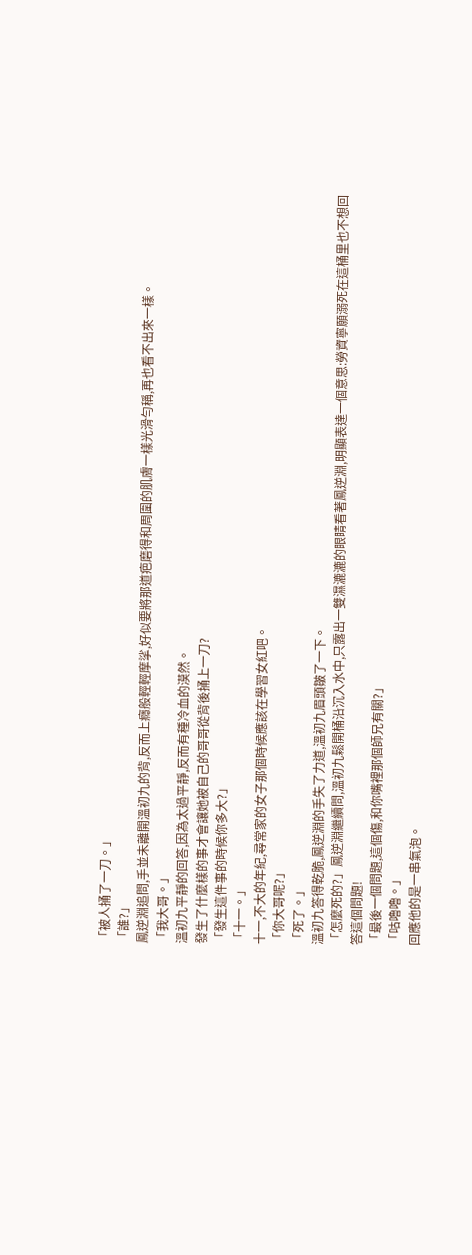「被人捅了一刀。」
「誰?」
鳳逆淵追問,手並未離開溫初九的背,反而上癮般輕輕摩挲,好似要將那道疤磨得和周圍的肌膚一樣光滑勻稱,再也看不出來一樣。
「我大哥。」
溫初九平靜的回答,因為太過平靜,反而有種冷血的漠然。
發生了什麼樣的事才會讓她被自己的哥哥從背後捅上一刀?
「發生這件事的時候你多大?」
「十一。」
十一,不大的年紀,尋常家的女子那個時候應該在學習女紅吧。
「你大哥呢?」
「死了。」
溫初九答得乾脆,鳳逆淵的手失了力道,溫初九眉頭皺了一下。
「怎麼死的?」鳳逆淵繼續問,溫初九鬆開桶沿沉入水中,只露出一雙濕漉漉的眼睛看著鳳逆淵,明顯表達一個意思:勞資寧願溺死在這桶里也不想回答這個問題!
「最後一個問題,這個傷,和你嘴裡那個師兄有關?」
「咕嚕嚕。」
回應他的是一串氣泡。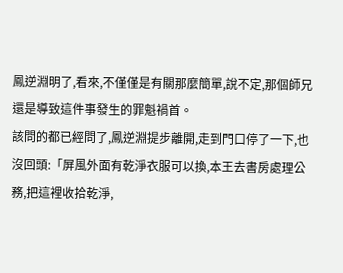鳳逆淵明了,看來,不僅僅是有關那麼簡單,說不定,那個師兄還是導致這件事發生的罪魁禍首。
該問的都已經問了,鳳逆淵提步離開,走到門口停了一下,也沒回頭:「屏風外面有乾淨衣服可以換,本王去書房處理公務,把這裡收拾乾淨,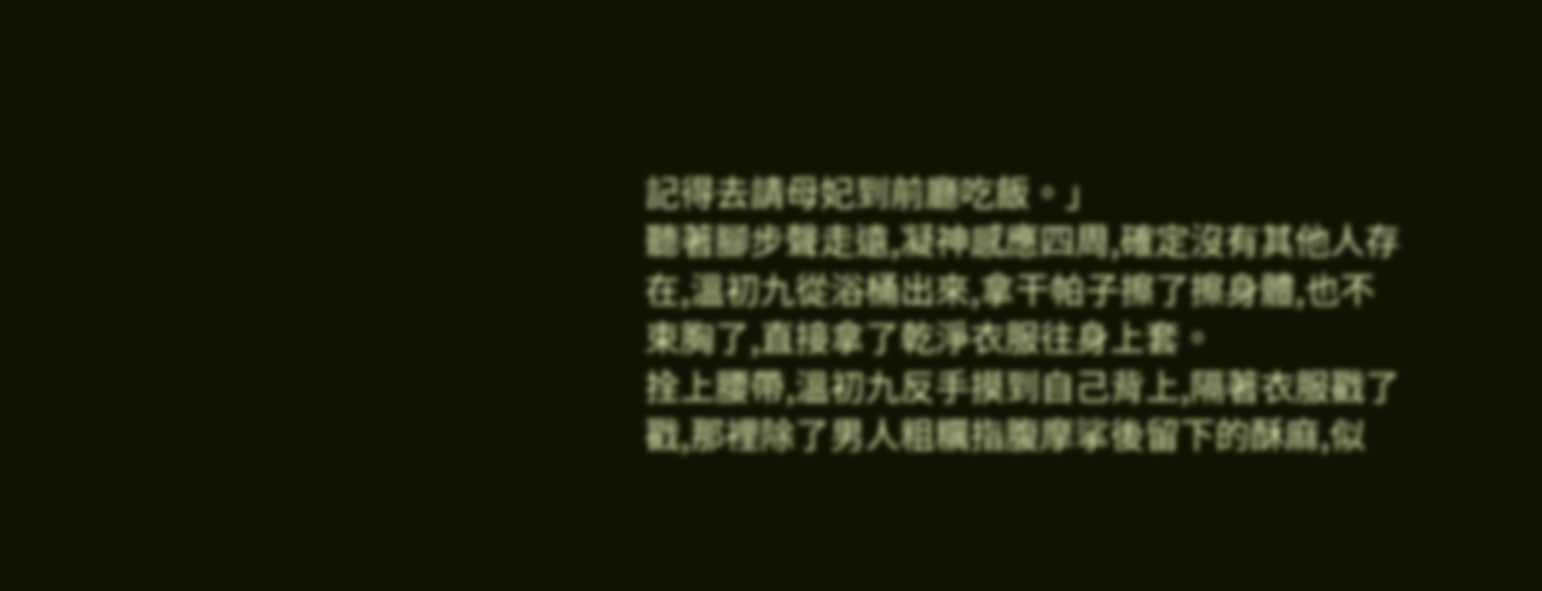記得去請母妃到前廳吃飯。」
聽著腳步聲走遠,凝神感應四周,確定沒有其他人存在,溫初九從浴桶出來,拿干帕子擦了擦身體,也不束胸了,直接拿了乾淨衣服往身上套。
拴上腰帶,溫初九反手摸到自己背上,隔著衣服戳了戳,那裡除了男人粗糲指腹摩挲後留下的酥麻,似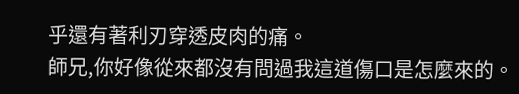乎還有著利刃穿透皮肉的痛。
師兄,你好像從來都沒有問過我這道傷口是怎麼來的。